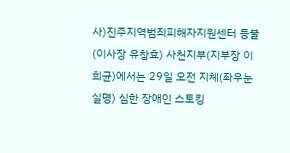사)진주지역범죄피해자지원센터 등불(이사장 유창효) 사천지부(지부장 이희균)에서는 29일 오전 지체(좌우눈실명) 심한 장애인 스토킹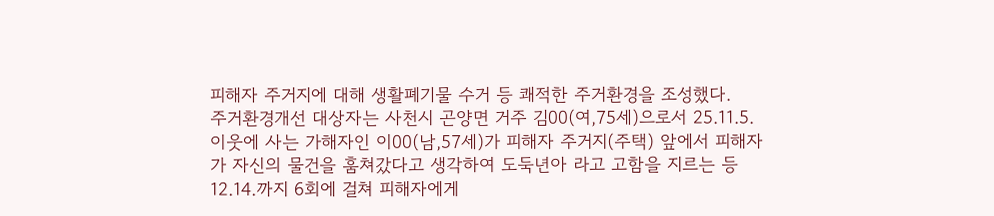피해자 주거지에 대해 생활폐기물 수거 등 쾌적한 주거환경을 조성했다.
주거환경개선 대상자는 사천시 곤양면 거주 김00(여,75세)으로서 25.11.5. 이웃에 사는 가해자인 이00(남,57세)가 피해자 주거지(주택) 앞에서 피해자가 자신의 물건을 훔쳐갔다고 생각하여 도둑년아 라고 고함을 지르는 등 12.14.까지 6회에 걸쳐 피해자에게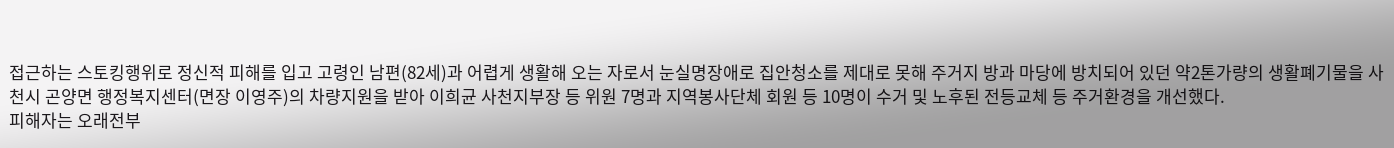접근하는 스토킹행위로 정신적 피해를 입고 고령인 남편(82세)과 어렵게 생활해 오는 자로서 눈실명장애로 집안청소를 제대로 못해 주거지 방과 마당에 방치되어 있던 약2톤가량의 생활폐기물을 사천시 곤양면 행정복지센터(면장 이영주)의 차량지원을 받아 이희균 사천지부장 등 위원 7명과 지역봉사단체 회원 등 10명이 수거 및 노후된 전등교체 등 주거환경을 개선했다.
피해자는 오래전부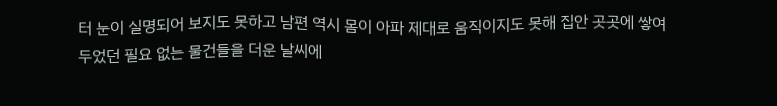터 눈이 실명되어 보지도 못하고 남편 역시 몸이 아파 제대로 움직이지도 못해 집안 곳곳에 쌓여두었던 필요 없는 물건들을 더운 날씨에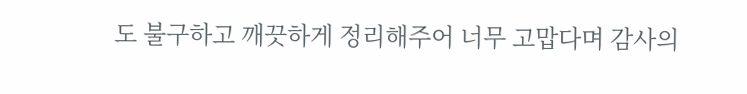도 불구하고 깨끗하게 정리해주어 너무 고맙다며 감사의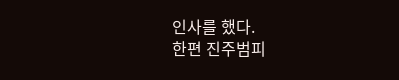인사를 했다.
한편 진주범피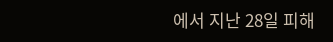에서 지난 28일 피해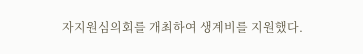자지원심의회를 개최하여 생계비를 지원했다.